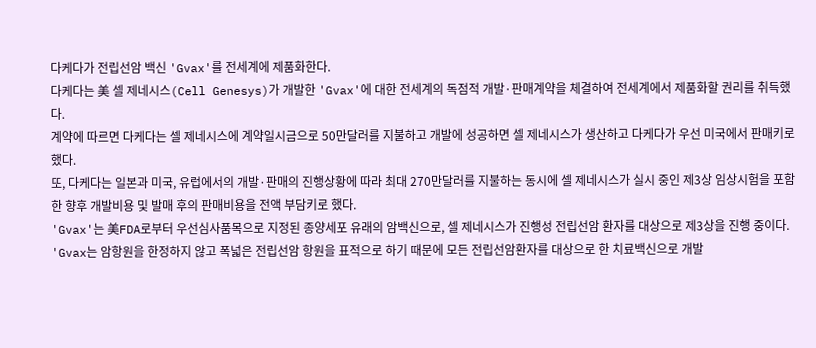다케다가 전립선암 백신 'Gvax'를 전세계에 제품화한다.
다케다는 美 셀 제네시스(Cell Genesys)가 개발한 'Gvax'에 대한 전세계의 독점적 개발·판매계약을 체결하여 전세계에서 제품화할 권리를 취득했다.
계약에 따르면 다케다는 셀 제네시스에 계약일시금으로 50만달러를 지불하고 개발에 성공하면 셀 제네시스가 생산하고 다케다가 우선 미국에서 판매키로 했다.
또, 다케다는 일본과 미국, 유럽에서의 개발·판매의 진행상황에 따라 최대 270만달러를 지불하는 동시에 셀 제네시스가 실시 중인 제3상 임상시험을 포함한 향후 개발비용 및 발매 후의 판매비용을 전액 부담키로 했다.
'Gvax'는 美FDA로부터 우선심사품목으로 지정된 종양세포 유래의 암백신으로, 셀 제네시스가 진행성 전립선암 환자를 대상으로 제3상을 진행 중이다.
'Gvax는 암항원을 한정하지 않고 폭넓은 전립선암 항원을 표적으로 하기 때문에 모든 전립선암환자를 대상으로 한 치료백신으로 개발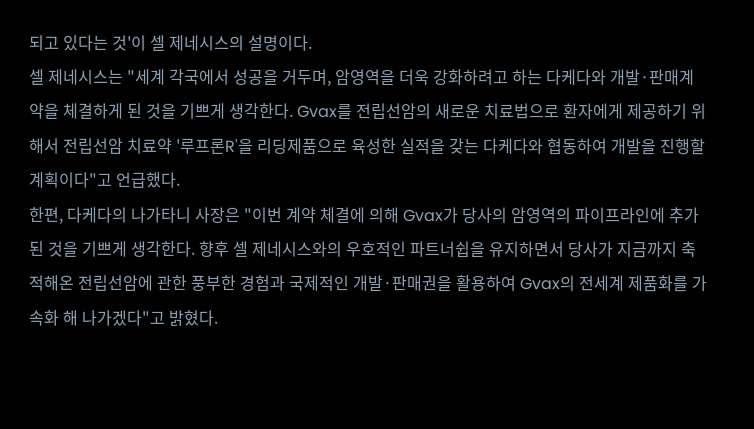되고 있다는 것'이 셀 제네시스의 설명이다.
셀 제네시스는 "세계 각국에서 성공을 거두며, 암영역을 더욱 강화하려고 하는 다케다와 개발·판매계약을 체결하게 된 것을 기쁘게 생각한다. Gvax를 전립선암의 새로운 치료법으로 환자에게 제공하기 위해서 전립선암 치료약 '루프론R'을 리딩제품으로 육성한 실적을 갖는 다케다와 협동하여 개발을 진행할 계획이다"고 언급했다.
한편, 다케다의 나가타니 사장은 "이번 계약 체결에 의해 Gvax가 당사의 암영역의 파이프라인에 추가된 것을 기쁘게 생각한다. 향후 셀 제네시스와의 우호적인 파트너쉽을 유지하면서 당사가 지금까지 축적해온 전립선암에 관한 풍부한 경험과 국제적인 개발·판매권을 활용하여 Gvax의 전세계 제품화를 가속화 해 나가겠다"고 밝혔다.